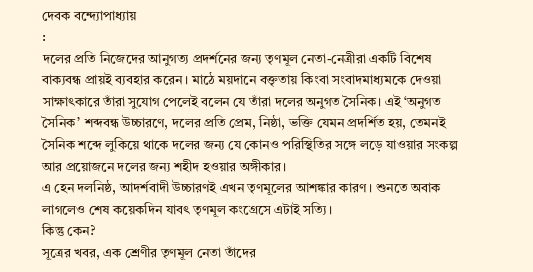দেবক বন্দ্যোপাধ্যায়
:
দলের প্রতি নিজেদের আনুগত্য প্রদর্শনের জন্য তৃণমূল নেতা-নেত্রীরা একটি বিশেষ বাক্যবন্ধ প্রায়ই ব্যবহার করেন। মাঠে ময়দানে বক্তৃতায় কিংবা সংবাদমাধ্যমকে দেওয়া সাক্ষাৎকারে তাঁরা সুযোগ পেলেই বলেন যে তাঁরা দলের অনুগত সৈনিক। এই ‘অনুগত সৈনিক’ শব্দবন্ধ উচ্চারণে, দলের প্রতি প্রেম, নিষ্ঠা, ভক্তি যেমন প্রদর্শিত হয়, তেমনই সৈনিক শব্দে লুকিয়ে থাকে দলের জন্য যে কোনও পরিস্থিতির সঙ্গে লড়ে যাওয়ার সংকল্প আর প্রয়োজনে দলের জন্য শহীদ হওয়ার অঙ্গীকার।
এ হেন দলনিষ্ঠ, আদর্শবাদী উচ্চারণই এখন তৃণমূলের আশঙ্কার কারণ। শুনতে অবাক লাগলেও শেষ কয়েকদিন যাবৎ তৃণমূল কংগ্রেসে এটাই সত্যি।
কিন্তু কেন?
সূত্রের খবর, এক শ্রেণীর তৃণমূল নেতা তাঁদের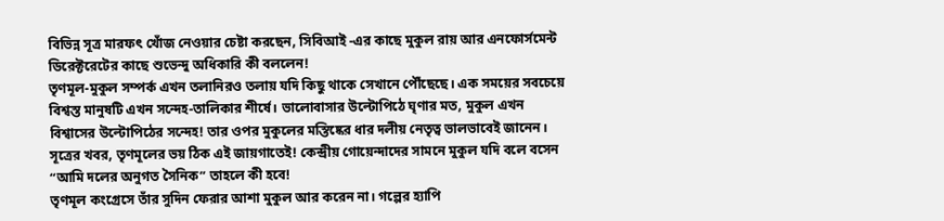বিভিন্ন সূত্র মারফৎ খোঁজ নেওয়ার চেষ্টা করছেন, সিবিআই -এর কাছে মুকুল রায় আর এনফোর্সমেন্ট ডিরেক্টরেটের কাছে শুভেন্দু অধিকারি কী বললেন!
তৃণমূল-মুকুল সম্পর্ক এখন তলানিরও তলায় যদি কিছু থাকে সেখানে পৌঁছেছে। এক সময়ের সবচেয়ে বিশ্বস্ত মানুষটি এখন সন্দেহ-তালিকার শীর্ষে। ভালোবাসার উল্টোপিঠে ঘৃণার মত, মুকুল এখন বিশ্বাসের উল্টোপিঠের সন্দেহ! তার ওপর মুকুলের মস্তিষ্কের ধার দলীয় নেতৃত্ব ভালভাবেই জানেন। সূত্রের খবর, তৃণমূলের ভয় ঠিক এই জায়গাতেই! কেন্দ্রীয় গোয়েন্দাদের সামনে মুকুল যদি বলে বসেন “আমি দলের অনুগত সৈনিক” তাহলে কী হবে!
তৃণমূল কংগ্রেসে তাঁর সুদিন ফেরার আশা মুকুল আর করেন না। গল্পের হ্যাপি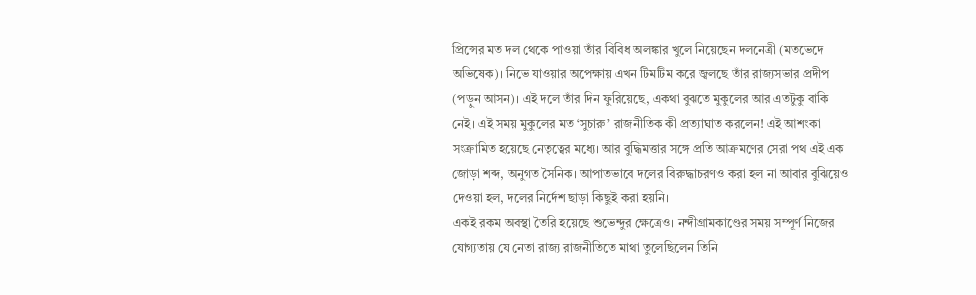প্রিন্সের মত দল থেকে পাওয়া তাঁর বিবিধ অলঙ্কার খুলে নিয়েছেন দলনেত্রী (মতভেদে অভিষেক)। নিভে যাওয়ার অপেক্ষায় এখন টিমটিম করে জ্বলছে তাঁর রাজ্যসভার প্রদীপ (পড়ুন আসন)। এই দলে তাঁর দিন ফুরিয়েছে, একথা বুঝতে মুকুলের আর এতটুকু বাকি নেই। এই সময় মুকুলের মত ‘সুচারু’ রাজনীতিক কী প্রত্যাঘাত করলেন! এই আশংকা সংক্রামিত হয়েছে নেতৃত্বের মধ্যে। আর বুদ্ধিমত্তার সঙ্গে প্রতি আক্রমণের সেরা পথ এই এক জোড়া শব্দ, অনুগত সৈনিক। আপাতভাবে দলের বিরুদ্ধাচরণও করা হল না আবার বুঝিয়েও দেওয়া হল, দলের নির্দেশ ছাড়া কিছুই করা হয়নি।
একই রকম অবস্থা তৈরি হয়েছে শুভেন্দুর ক্ষেত্রেও। নন্দীগ্রামকাণ্ডের সময় সম্পূর্ণ নিজের যোগ্যতায় যে নেতা রাজ্য রাজনীতিতে মাথা তুলেছিলেন তিনি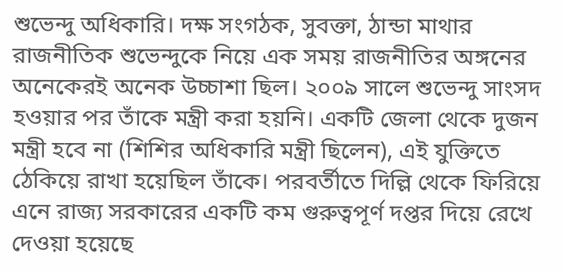শুভেন্দু অধিকারি। দক্ষ সংগঠক, সুবক্তা, ঠান্ডা মাথার রাজনীতিক শুভেন্দুকে নিয়ে এক সময় রাজনীতির অঙ্গনের অনেকেরই অনেক উচ্চাশা ছিল। ২০০৯ সালে শুভেন্দু সাংসদ হওয়ার পর তাঁকে মন্ত্রী করা হয়নি। একটি জেলা থেকে দুজন মন্ত্রী হবে না (শিশির অধিকারি মন্ত্রী ছিলেন), এই যুক্তিতে ঠেকিয়ে রাখা হয়েছিল তাঁকে। পরবর্তীতে দিল্লি থেকে ফিরিয়ে এনে রাজ্য সরকারের একটি কম গুরুত্বপূর্ণ দপ্তর দিয়ে রেখে দেওয়া হয়েছে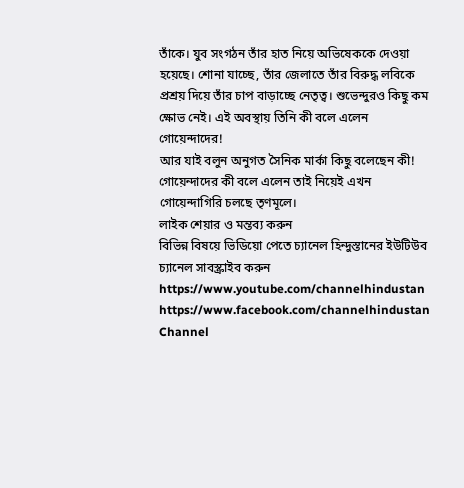তাঁকে। যুব সংগঠন তাঁর হাত নিয়ে অভিষেককে দেওয়া হয়েছে। শোনা যাচ্ছে, তাঁর জেলাতে তাঁর বিরুদ্ধ লবিকে প্রশ্রয় দিয়ে তাঁর চাপ বাড়াচ্ছে নেতৃত্ব। শুভেন্দুরও কিছু কম ক্ষোভ নেই। এই অবস্থায় তিনি কী বলে এলেন গোয়েন্দাদের!
আর যাই বলুন অনুগত সৈনিক মার্কা কিছু বলেছেন কী!
গোয়েন্দাদের কী বলে এলেন তাই নিয়েই এখন গোয়েন্দাগিরি চলছে তৃণমূলে।
লাইক শেয়ার ও মন্তব্য করুন
বিভিন্ন বিষয়ে ভিডিয়ো পেতে চ্যানেল হিন্দুস্তানের ইউটিউব চ্যানেল সাবস্ক্রাইব করুন
https://www.youtube.com/channelhindustan
https://www.facebook.com/channelhindustan
Channel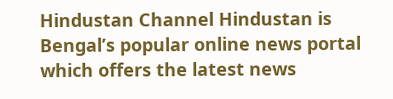Hindustan Channel Hindustan is Bengal’s popular online news portal which offers the latest news